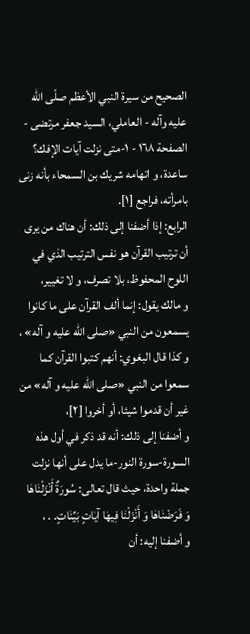الصحيح من سيرة النبي الأعظم صلّى الله عليه وآله - العاملي، السيد جعفر مرتضى - الصفحة ١٦٨ - ١-متى نزلت آيات الإفك؟
ساعدة، و اتهامه شريك بن السمحاء بأنه زنى بامرأته، فراجع [١].
الرابع: إذا أضفنا إلى ذلك: أن هناك من يرى أن ترتيب القرآن هو نفس الترتيب الذي في اللوح المحفوظ، بلا تصرف، و لا تغيير،
و مالك يقول: إنما ألف القرآن على ما كانوا يسمعون من النبي «صلى اللّه عليه و آله» ، و كذا قال البغوي: أنهم كتبوا القرآن كما سمعوا من النبي «صلى اللّه عليه و آله» من غير أن قدموا شيئا، أو أخروا [٢]،
و أضفنا إلى ذلك: أنه قد ذكر في أول هذه السورة-سورة النور-ما يدل على أنها نزلت جملة واحدة، حيث قال تعالى: سُورَةٌ أَنْزَلْنٰاهٰا وَ فَرَضْنٰاهٰا وَ أَنْزَلْنٰا فِيهٰا آيٰاتٍ بَيِّنٰاتٍ. . ،
و أضفنا إليه: أن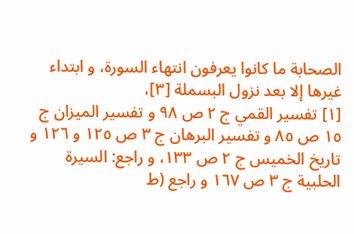الصحابة ما كانوا يعرفون انتهاء السورة، و ابتداء غيرها إلا بعد نزول البسملة [٣]،
[١] تفسير القمي ج ٢ ص ٩٨ و تفسير الميزان ج ١٥ ص ٨٥ و تفسير البرهان ج ٣ ص ١٢٥ و ١٢٦ و تاريخ الخميس ج ٢ ص ١٣٣، و راجع: السيرة الحلبية ج ٣ ص ١٦٧ و راجع (ط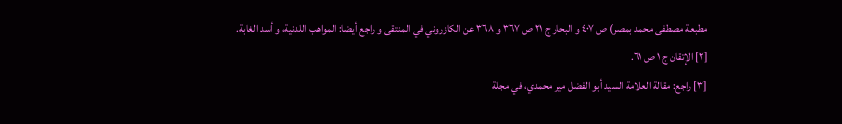مطبعة مصطفى محمد بمصر) ص ٤٠٧ و البحار ج ٢١ ص ٣٦٧ و ٣٦٨ عن الكازروني في المنتقى و راجع أيضا: المواهب اللدنية، و أسد الغابة.
[٢] الإتقان ج ١ ص ٦١.
[٣] راجع: مقالة العلامة السيد أبو الفضل مير محمدي، في مجلة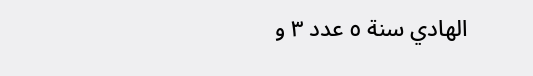الهادي سنة ٥ عدد ٣ و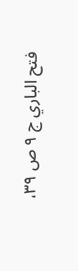فتح الباري ج ٩ ص ٣٩،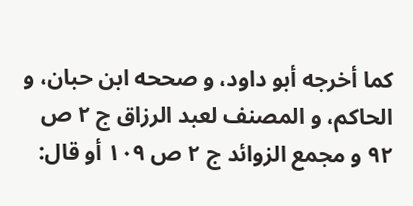كما أخرجه أبو داود، و صححه ابن حبان، و الحاكم، و المصنف لعبد الرزاق ج ٢ ص ٩٢ و مجمع الزوائد ج ٢ ص ١٠٩ أو قال: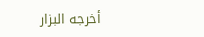أخرجه البزار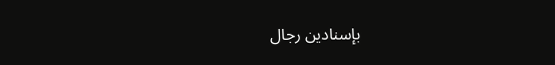بإسنادين رجال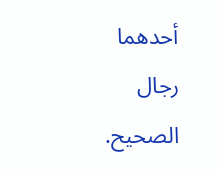أحدهما رجال الصحيح.